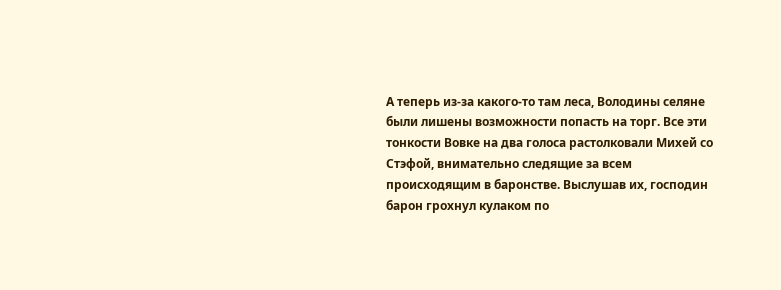А теперь из-за какого-то там леса, Володины селяне были лишены возможности попасть на торг. Все эти тонкости Вовке на два голоса растолковали Михей со Стэфой, внимательно следящие за всем происходящим в баронстве. Выслушав их, господин барон грохнул кулаком по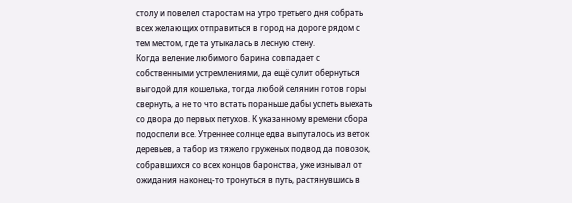столу и повелел старостам на утро третьего дня собрать всех желающих отправиться в город на дороге рядом с тем местом, где та утыкалась в лесную стену.
Когда веление любимого барина совпадает с собственными устремлениями, да ещё сулит обернуться выгодой для кошелька, тогда любой селянин готов горы свернуть, а не то что встать пораньше дабы успеть выехать со двора до первых петухов. К указанному времени сбора подоспели все. Утреннее солнце едва выпуталось из веток деревьев, а табор из тяжело груженых подвод да повозок, собравшихся со всех концов баронства, уже изнывал от ожидания наконец-то тронуться в путь, растянувшись в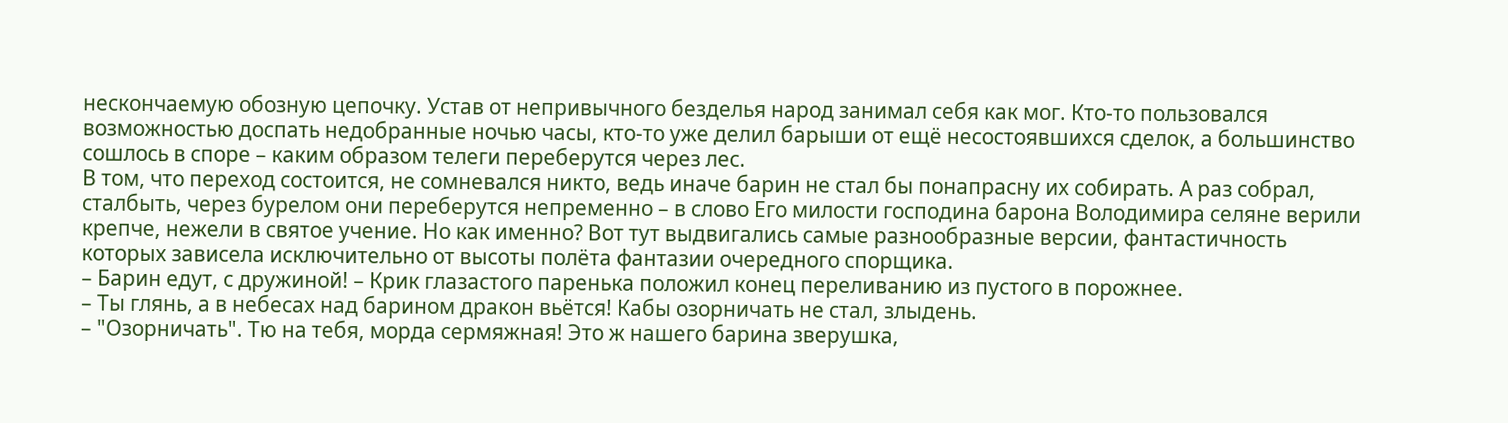нескончаемую обозную цепочку. Устав от непривычного безделья народ занимал себя как мог. Кто-то пользовался возможностью доспать недобранные ночью часы, кто-то уже делил барыши от ещё несостоявшихся сделок, а большинство сошлось в споре – каким образом телеги переберутся через лес.
В том, что переход состоится, не сомневался никто, ведь иначе барин не стал бы понапрасну их собирать. А раз собрал, сталбыть, через бурелом они переберутся непременно – в слово Его милости господина барона Володимира селяне верили крепче, нежели в святое учение. Но как именно? Вот тут выдвигались самые разнообразные версии, фантастичность которых зависела исключительно от высоты полёта фантазии очередного спорщика.
– Барин едут, с дружиной! – Крик глазастого паренька положил конец переливанию из пустого в порожнее.
– Ты глянь, а в небесах над барином дракон вьётся! Кабы озорничать не стал, злыдень.
– "Озорничать". Тю на тебя, морда сермяжная! Это ж нашего барина зверушка,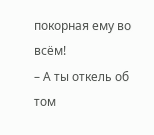покорная ему во всём!
– А ты откель об том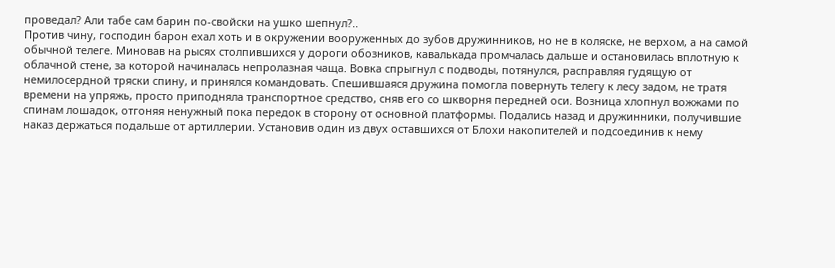проведал? Али табе сам барин по-свойски на ушко шепнул?..
Против чину, господин барон ехал хоть и в окружении вооруженных до зубов дружинников, но не в коляске, не верхом, а на самой обычной телеге. Миновав на рысях столпившихся у дороги обозников, кавалькада промчалась дальше и остановилась вплотную к облачной стене, за которой начиналась непролазная чаща. Вовка спрыгнул с подводы, потянулся, расправляя гудящую от немилосердной тряски спину, и принялся командовать. Спешившаяся дружина помогла повернуть телегу к лесу задом, не тратя времени на упряжь, просто приподняла транспортное средство, сняв его со шкворня передней оси. Возница хлопнул вожжами по спинам лошадок, отгоняя ненужный пока передок в сторону от основной платформы. Подались назад и дружинники, получившие наказ держаться подальше от артиллерии. Установив один из двух оставшихся от Блохи накопителей и подсоединив к нему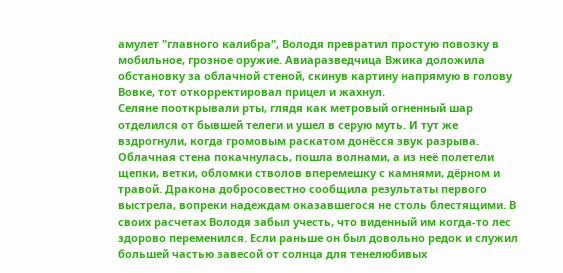амулет "главного калибра", Володя превратил простую повозку в мобильное, грозное оружие. Авиаразведчица Вжика доложила обстановку за облачной стеной, скинув картину напрямую в голову Вовке, тот откорректировал прицел и жахнул.
Селяне пооткрывали рты, глядя как метровый огненный шар отделился от бывшей телеги и ушел в серую муть. И тут же вздрогнули, когда громовым раскатом донёсся звук разрыва. Облачная стена покачнулась, пошла волнами, а из неё полетели щепки, ветки, обломки стволов вперемешку с камнями, дёрном и травой. Дракона добросовестно сообщила результаты первого выстрела, вопреки надеждам оказавшегося не столь блестящими. В своих расчетах Володя забыл учесть, что виденный им когда-то лес здорово переменился. Если раньше он был довольно редок и служил большей частью завесой от солнца для тенелюбивых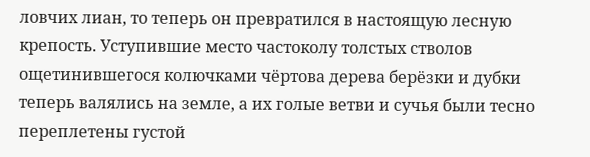ловчих лиан, то теперь он превратился в настоящую лесную крепость. Уступившие место частоколу толстых стволов ощетинившегося колючками чёртова дерева берёзки и дубки теперь валялись на земле, а их голые ветви и сучья были тесно переплетены густой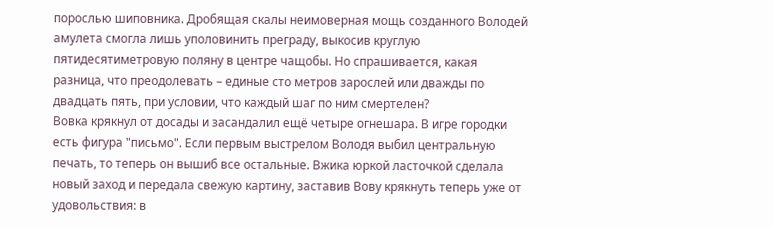порослью шиповника. Дробящая скалы неимоверная мощь созданного Володей амулета смогла лишь уполовинить преграду, выкосив круглую пятидесятиметровую поляну в центре чащобы. Но спрашивается, какая разница, что преодолевать – единые сто метров зарослей или дважды по двадцать пять, при условии, что каждый шаг по ним смертелен?
Вовка крякнул от досады и засандалил ещё четыре огнешара. В игре городки есть фигура "письмо". Если первым выстрелом Володя выбил центральную печать, то теперь он вышиб все остальные. Вжика юркой ласточкой сделала новый заход и передала свежую картину, заставив Вову крякнуть теперь уже от удовольствия: в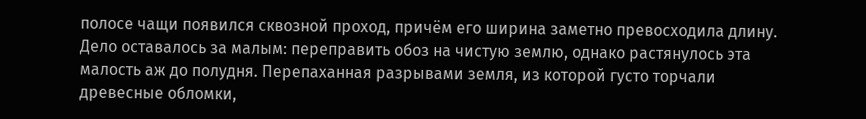полосе чащи появился сквозной проход, причём его ширина заметно превосходила длину. Дело оставалось за малым: переправить обоз на чистую землю, однако растянулось эта малость аж до полудня. Перепаханная разрывами земля, из которой густо торчали древесные обломки,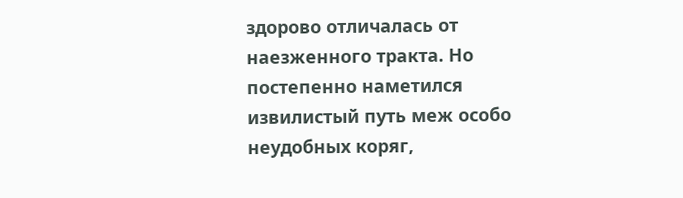здорово отличалась от наезженного тракта. Но постепенно наметился извилистый путь меж особо неудобных коряг,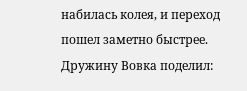набилась колея, и переход пошел заметно быстрее. Дружину Вовка поделил: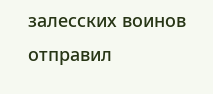залесских воинов отправил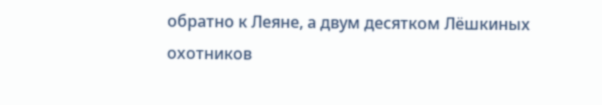обратно к Леяне, а двум десятком Лёшкиных охотников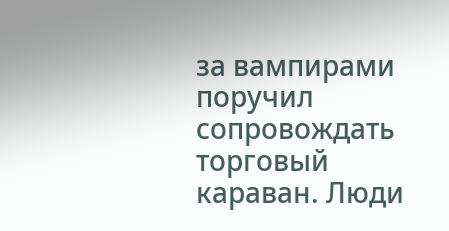за вампирами поручил сопровождать торговый караван. Люди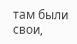там были свои,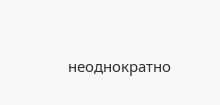неоднократно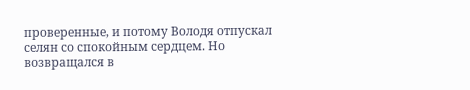проверенные, и потому Володя отпускал селян со спокойным сердцем. Но возвращался в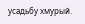усадьбу хмурый.